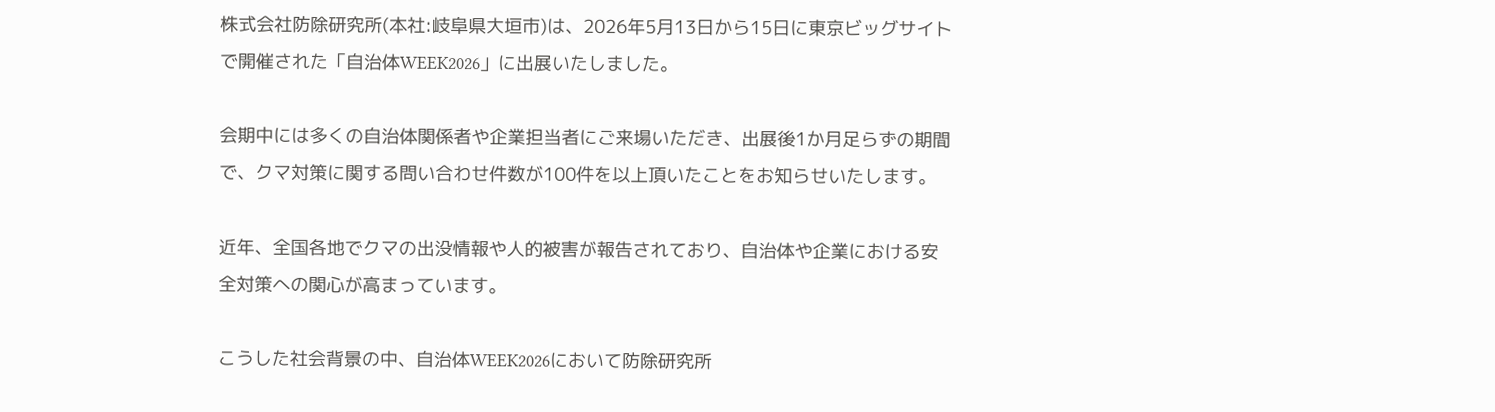株式会社防除研究所(本社:岐阜県大垣市)は、2026年5月13日から15日に東京ビッグサイトで開催された「自治体WEEK2026」に出展いたしました。

会期中には多くの自治体関係者や企業担当者にご来場いただき、出展後1か月足らずの期間で、クマ対策に関する問い合わせ件数が100件を以上頂いたことをお知らせいたします。

近年、全国各地でクマの出没情報や人的被害が報告されており、自治体や企業における安全対策への関心が高まっています。

こうした社会背景の中、自治体WEEK2026において防除研究所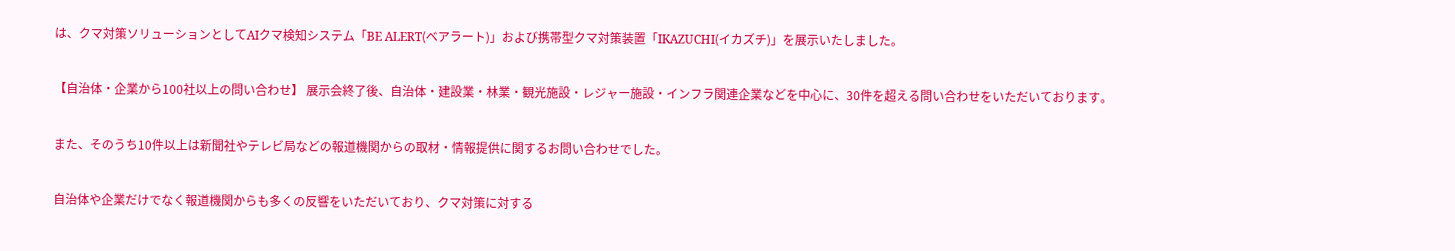は、クマ対策ソリューションとしてAIクマ検知システム「BE ALERT(ベアラート)」および携帯型クマ対策装置「IKAZUCHI(イカズチ)」を展示いたしました。

【自治体・企業から100社以上の問い合わせ】 展示会終了後、自治体・建設業・林業・観光施設・レジャー施設・インフラ関連企業などを中心に、30件を超える問い合わせをいただいております。

また、そのうち10件以上は新聞社やテレビ局などの報道機関からの取材・情報提供に関するお問い合わせでした。

自治体や企業だけでなく報道機関からも多くの反響をいただいており、クマ対策に対する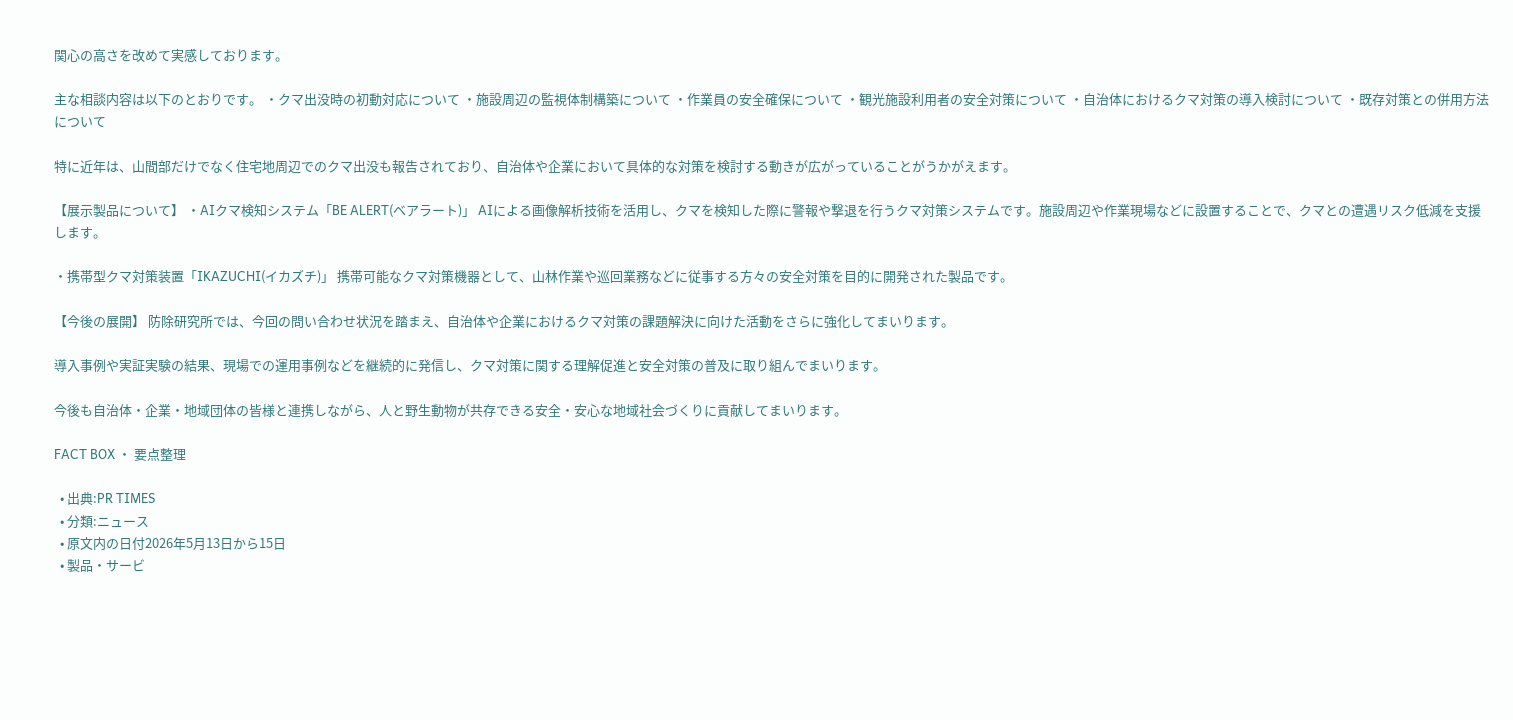関心の高さを改めて実感しております。

主な相談内容は以下のとおりです。 ・クマ出没時の初動対応について ・施設周辺の監視体制構築について ・作業員の安全確保について ・観光施設利用者の安全対策について ・自治体におけるクマ対策の導入検討について ・既存対策との併用方法について

特に近年は、山間部だけでなく住宅地周辺でのクマ出没も報告されており、自治体や企業において具体的な対策を検討する動きが広がっていることがうかがえます。

【展示製品について】 ・AIクマ検知システム「BE ALERT(ベアラート)」 AIによる画像解析技術を活用し、クマを検知した際に警報や撃退を行うクマ対策システムです。施設周辺や作業現場などに設置することで、クマとの遭遇リスク低減を支援します。

・携帯型クマ対策装置「IKAZUCHI(イカズチ)」 携帯可能なクマ対策機器として、山林作業や巡回業務などに従事する方々の安全対策を目的に開発された製品です。

【今後の展開】 防除研究所では、今回の問い合わせ状況を踏まえ、自治体や企業におけるクマ対策の課題解決に向けた活動をさらに強化してまいります。

導入事例や実証実験の結果、現場での運用事例などを継続的に発信し、クマ対策に関する理解促進と安全対策の普及に取り組んでまいります。

今後も自治体・企業・地域団体の皆様と連携しながら、人と野生動物が共存できる安全・安心な地域社会づくりに貢献してまいります。

FACT BOX ・ 要点整理

  • 出典:PR TIMES
  • 分類:ニュース
  • 原文内の日付2026年5月13日から15日
  • 製品・サービ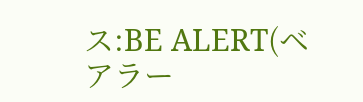ス:BE ALERT(ベアラー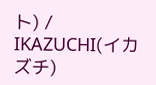ト) / IKAZUCHI(イカズチ)